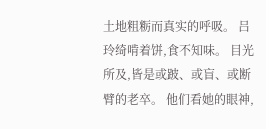土地粗粝而真实的呼吸。 吕玲绮啃着饼,食不知味。 目光所及,皆是或跛、或盲、或断臂的老卒。 他们看她的眼神,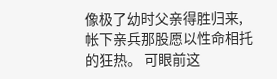像极了幼时父亲得胜归来,帐下亲兵那股愿以性命相托的狂热。 可眼前这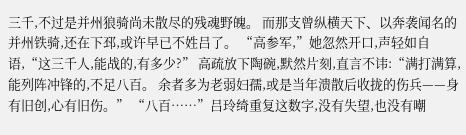三千,不过是并州狼骑尚未散尽的残魂野魄。 而那支曾纵横天下、以奔袭闻名的并州铁骑,还在下邳,或许早已不姓吕了。 “高参军,”她忽然开口,声轻如自语,“这三千人,能战的,有多少?” 高疏放下陶碗,默然片刻,直言不讳:“满打满算,能列阵冲锋的,不足八百。 余者多为老弱妇孺,或是当年溃散后收拢的伤兵——身有旧创,心有旧伤。” “八百……”吕玲绮重复这数字,没有失望,也没有嘲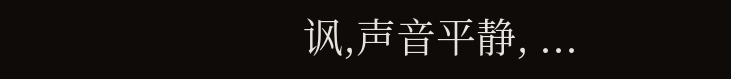讽,声音平静, ...